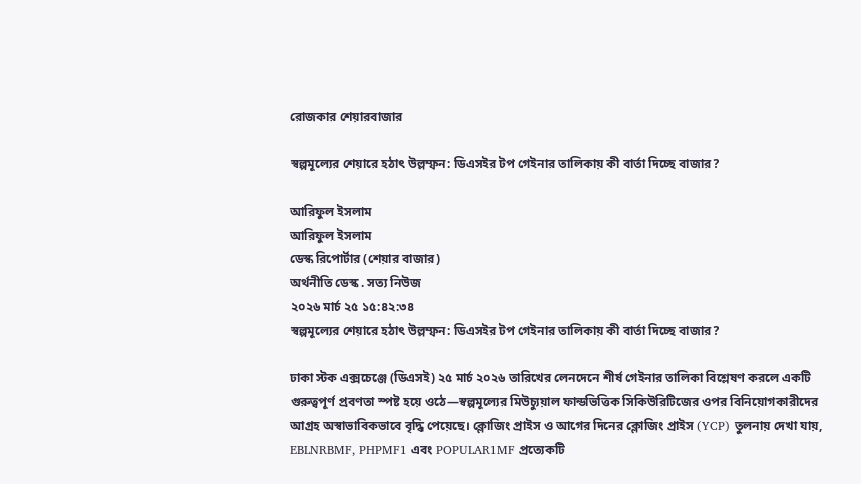রোজকার শেয়ারবাজার

স্বল্পমূল্যের শেয়ারে হঠাৎ উল্লম্ফন: ডিএসইর টপ গেইনার তালিকায় কী বার্তা দিচ্ছে বাজার?

আরিফুল ইসলাম
আরিফুল ইসলাম
ডেস্ক রিপোর্টার (শেয়ার বাজার)
অর্থনীতি ডেস্ক . সত্য নিউজ
২০২৬ মার্চ ২৫ ১৫:৪২:৩৪
স্বল্পমূল্যের শেয়ারে হঠাৎ উল্লম্ফন: ডিএসইর টপ গেইনার তালিকায় কী বার্তা দিচ্ছে বাজার?

ঢাকা স্টক এক্সচেঞ্জে (ডিএসই) ২৫ মার্চ ২০২৬ তারিখের লেনদেনে শীর্ষ গেইনার তালিকা বিশ্লেষণ করলে একটি গুরুত্বপূর্ণ প্রবণতা স্পষ্ট হয়ে ওঠে—স্বল্পমূল্যের মিউচ্যুয়াল ফান্ডভিত্তিক সিকিউরিটিজের ওপর বিনিয়োগকারীদের আগ্রহ অস্বাভাবিকভাবে বৃদ্ধি পেয়েছে। ক্লোজিং প্রাইস ও আগের দিনের ক্লোজিং প্রাইস (YCP) তুলনায় দেখা যায়, EBLNRBMF, PHPMF1 এবং POPULAR1MF প্রত্যেকটি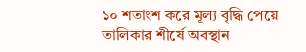১০ শতাংশ করে মূল্য বৃদ্ধি পেয়ে তালিকার শীর্ষে অবস্থান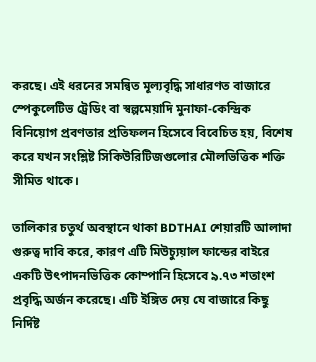করছে। এই ধরনের সমন্বিত মূল্যবৃদ্ধি সাধারণত বাজারে স্পেকুলেটিভ ট্রেডিং বা স্বল্পমেয়াদি মুনাফা-কেন্দ্রিক বিনিয়োগ প্রবণতার প্রতিফলন হিসেবে বিবেচিত হয়, বিশেষ করে যখন সংশ্লিষ্ট সিকিউরিটিজগুলোর মৌলভিত্তিক শক্তি সীমিত থাকে।

তালিকার চতুর্থ অবস্থানে থাকা BDTHAI শেয়ারটি আলাদা গুরুত্ব দাবি করে, কারণ এটি মিউচ্যুয়াল ফান্ডের বাইরে একটি উৎপাদনভিত্তিক কোম্পানি হিসেবে ৯.৭৩ শতাংশ প্রবৃদ্ধি অর্জন করেছে। এটি ইঙ্গিত দেয় যে বাজারে কিছু নির্দিষ্ট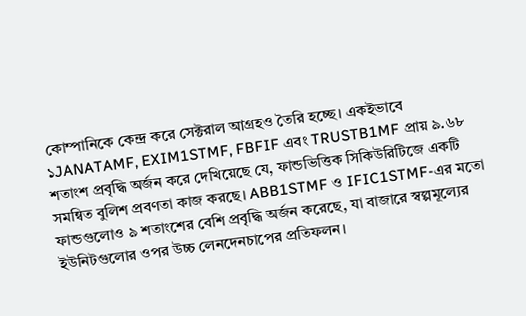কোম্পানিকে কেন্দ্র করে সেক্টরাল আগ্রহও তৈরি হচ্ছে। একইভাবে ১JANATAMF, EXIM1STMF, FBFIF এবং TRUSTB1MF প্রায় ৯.৬৮ শতাংশ প্রবৃদ্ধি অর্জন করে দেখিয়েছে যে, ফান্ডভিত্তিক সিকিউরিটিজে একটি সমন্বিত বুলিশ প্রবণতা কাজ করছে। ABB1STMF ও IFIC1STMF-এর মতো ফান্ডগুলোও ৯ শতাংশের বেশি প্রবৃদ্ধি অর্জন করেছে, যা বাজারে স্বল্পমূল্যের ইউনিটগুলোর ওপর উচ্চ লেনদেনচাপের প্রতিফলন।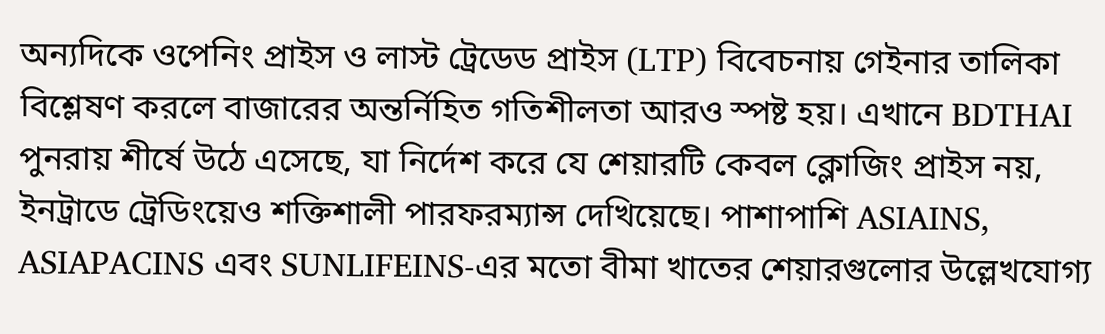অন্যদিকে ওপেনিং প্রাইস ও লাস্ট ট্রেডেড প্রাইস (LTP) বিবেচনায় গেইনার তালিকা বিশ্লেষণ করলে বাজারের অন্তর্নিহিত গতিশীলতা আরও স্পষ্ট হয়। এখানে BDTHAI পুনরায় শীর্ষে উঠে এসেছে, যা নির্দেশ করে যে শেয়ারটি কেবল ক্লোজিং প্রাইস নয়, ইনট্রাডে ট্রেডিংয়েও শক্তিশালী পারফরম্যান্স দেখিয়েছে। পাশাপাশি ASIAINS, ASIAPACINS এবং SUNLIFEINS-এর মতো বীমা খাতের শেয়ারগুলোর উল্লেখযোগ্য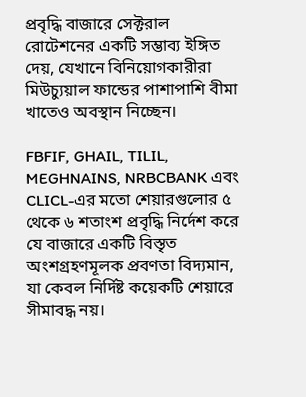প্রবৃদ্ধি বাজারে সেক্টরাল রোটেশনের একটি সম্ভাব্য ইঙ্গিত দেয়, যেখানে বিনিয়োগকারীরা মিউচ্যুয়াল ফান্ডের পাশাপাশি বীমা খাতেও অবস্থান নিচ্ছেন।

FBFIF, GHAIL, TILIL, MEGHNAINS, NRBCBANK এবং CLICL-এর মতো শেয়ারগুলোর ৫ থেকে ৬ শতাংশ প্রবৃদ্ধি নির্দেশ করে যে বাজারে একটি বিস্তৃত অংশগ্রহণমূলক প্রবণতা বিদ্যমান, যা কেবল নির্দিষ্ট কয়েকটি শেয়ারে সীমাবদ্ধ নয়।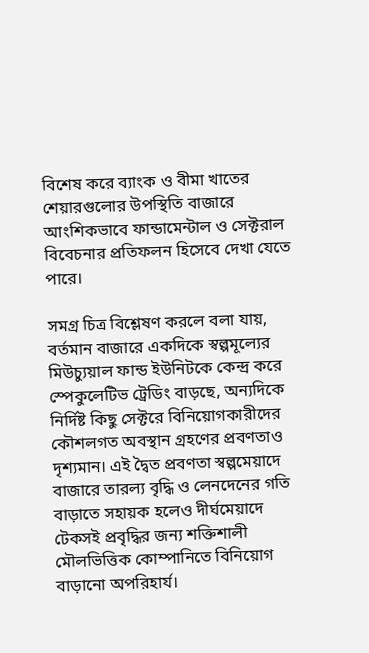বিশেষ করে ব্যাংক ও বীমা খাতের শেয়ারগুলোর উপস্থিতি বাজারে আংশিকভাবে ফান্ডামেন্টাল ও সেক্টরাল বিবেচনার প্রতিফলন হিসেবে দেখা যেতে পারে।

সমগ্র চিত্র বিশ্লেষণ করলে বলা যায়, বর্তমান বাজারে একদিকে স্বল্পমূল্যের মিউচ্যুয়াল ফান্ড ইউনিটকে কেন্দ্র করে স্পেকুলেটিভ ট্রেডিং বাড়ছে, অন্যদিকে নির্দিষ্ট কিছু সেক্টরে বিনিয়োগকারীদের কৌশলগত অবস্থান গ্রহণের প্রবণতাও দৃশ্যমান। এই দ্বৈত প্রবণতা স্বল্পমেয়াদে বাজারে তারল্য বৃদ্ধি ও লেনদেনের গতি বাড়াতে সহায়ক হলেও দীর্ঘমেয়াদে টেকসই প্রবৃদ্ধির জন্য শক্তিশালী মৌলভিত্তিক কোম্পানিতে বিনিয়োগ বাড়ানো অপরিহার্য।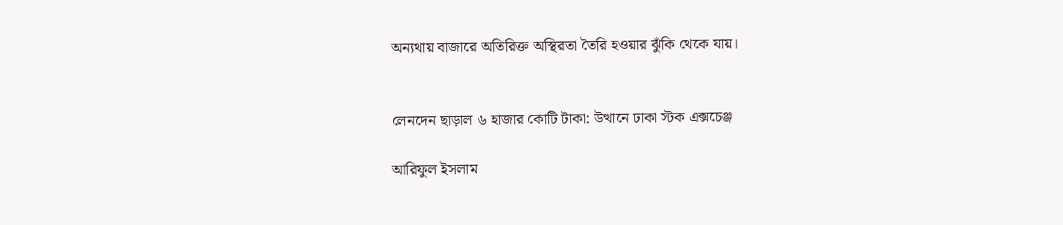অন্যথায় বাজারে অতিরিক্ত অস্থিরতা তৈরি হওয়ার ঝুঁকি থেকে যায়।


লেনদেন ছাড়াল ৬ হাজার কোটি টাকা: উত্থানে ঢাকা স্টক এক্সচেঞ্জ

আরিফুল ইসলাম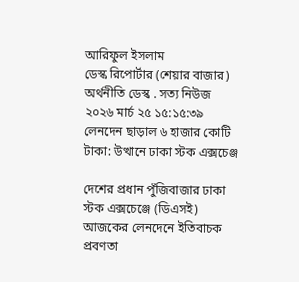আরিফুল ইসলাম
ডেস্ক রিপোর্টার (শেয়ার বাজার)
অর্থনীতি ডেস্ক . সত্য নিউজ
২০২৬ মার্চ ২৫ ১৫:১৫:৩৯
লেনদেন ছাড়াল ৬ হাজার কোটি টাকা: উত্থানে ঢাকা স্টক এক্সচেঞ্জ

দেশের প্রধান পুঁজিবাজার ঢাকা স্টক এক্সচেঞ্জে (ডিএসই) আজকের লেনদেনে ইতিবাচক প্রবণতা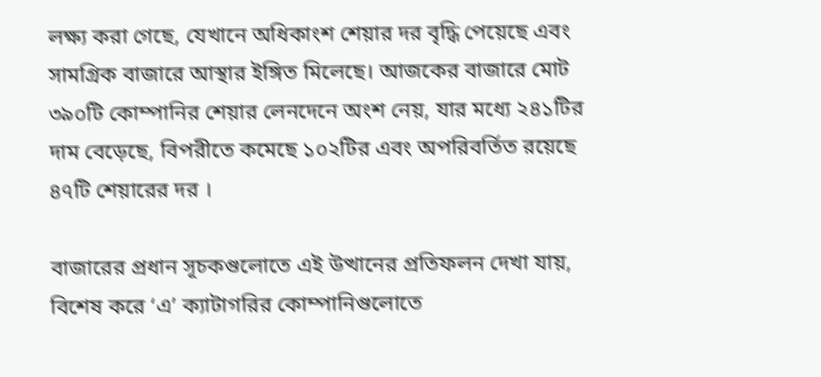লক্ষ্য করা গেছে, যেখানে অধিকাংশ শেয়ার দর বৃদ্ধি পেয়েছে এবং সামগ্রিক বাজারে আস্থার ইঙ্গিত মিলেছে। আজকের বাজারে মোট ৩৯০টি কোম্পানির শেয়ার লেনদেনে অংশ নেয়, যার মধ্যে ২৪১টির দাম বেড়েছে, বিপরীতে কমেছে ১০২টির এবং অপরিবর্তিত রয়েছে ৪৭টি শেয়ারের দর ।

বাজারের প্রধান সূচকগুলোতে এই উত্থানের প্রতিফলন দেখা যায়, বিশেষ করে ‘এ’ ক্যাটাগরির কোম্পানিগুলোতে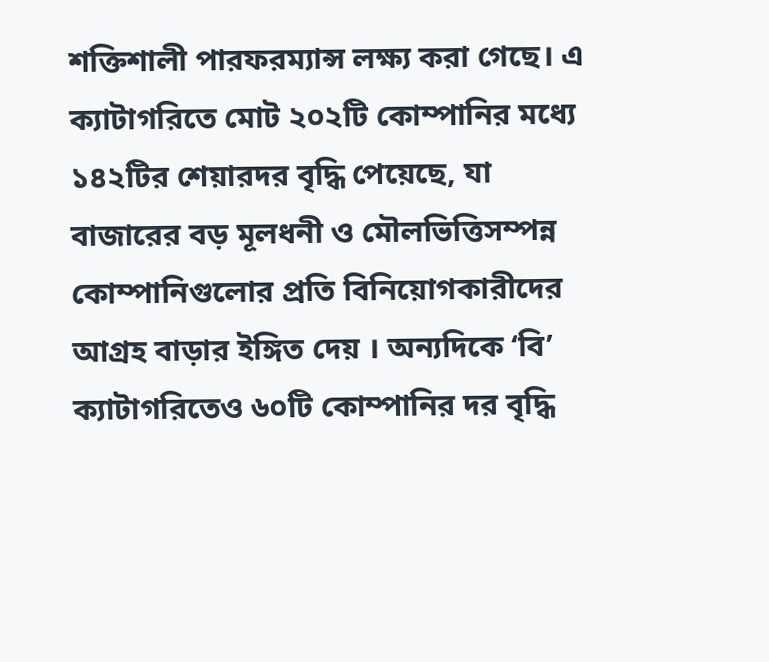শক্তিশালী পারফরম্যান্স লক্ষ্য করা গেছে। এ ক্যাটাগরিতে মোট ২০২টি কোম্পানির মধ্যে ১৪২টির শেয়ারদর বৃদ্ধি পেয়েছে, যা বাজারের বড় মূলধনী ও মৌলভিত্তিসম্পন্ন কোম্পানিগুলোর প্রতি বিনিয়োগকারীদের আগ্রহ বাড়ার ইঙ্গিত দেয় । অন্যদিকে ‘বি’ ক্যাটাগরিতেও ৬০টি কোম্পানির দর বৃদ্ধি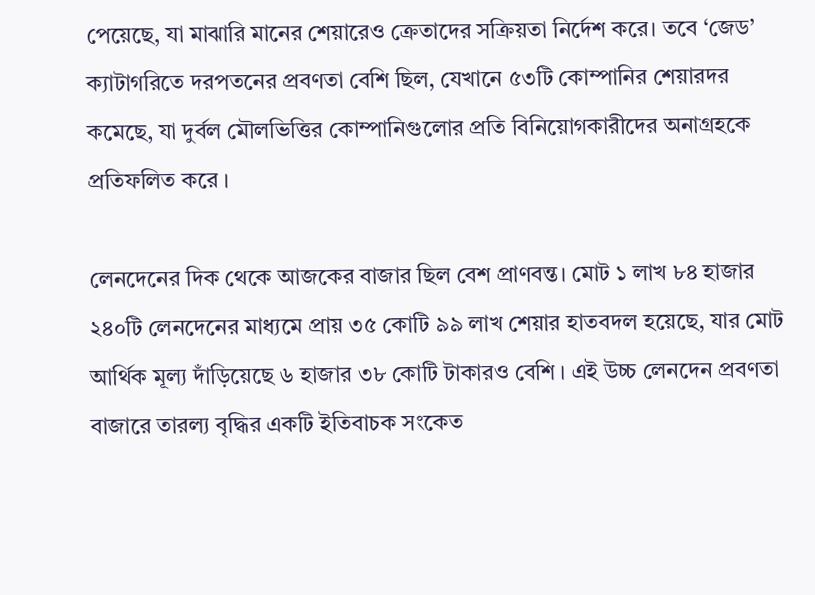পেয়েছে, যা মাঝারি মানের শেয়ারেও ক্রেতাদের সক্রিয়তা নির্দেশ করে। তবে ‘জেড’ ক্যাটাগরিতে দরপতনের প্রবণতা বেশি ছিল, যেখানে ৫৩টি কোম্পানির শেয়ারদর কমেছে, যা দুর্বল মৌলভিত্তির কোম্পানিগুলোর প্রতি বিনিয়োগকারীদের অনাগ্রহকে প্রতিফলিত করে ।

লেনদেনের দিক থেকে আজকের বাজার ছিল বেশ প্রাণবন্ত। মোট ১ লাখ ৮৪ হাজার ২৪০টি লেনদেনের মাধ্যমে প্রায় ৩৫ কোটি ৯৯ লাখ শেয়ার হাতবদল হয়েছে, যার মোট আর্থিক মূল্য দাঁড়িয়েছে ৬ হাজার ৩৮ কোটি টাকারও বেশি । এই উচ্চ লেনদেন প্রবণতা বাজারে তারল্য বৃদ্ধির একটি ইতিবাচক সংকেত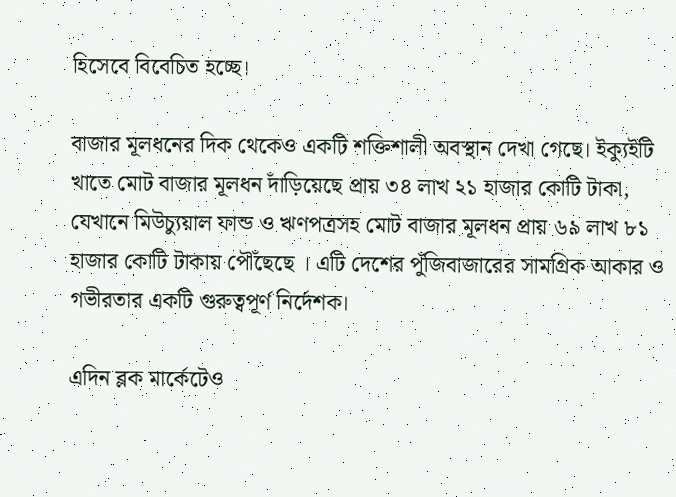হিসেবে বিবেচিত হচ্ছে।

বাজার মূলধনের দিক থেকেও একটি শক্তিশালী অবস্থান দেখা গেছে। ইক্যুইটি খাতে মোট বাজার মূলধন দাঁড়িয়েছে প্রায় ৩৪ লাখ ২১ হাজার কোটি টাকা, যেখানে মিউচ্যুয়াল ফান্ড ও ঋণপত্রসহ মোট বাজার মূলধন প্রায় ৬৯ লাখ ৮১ হাজার কোটি টাকায় পৌঁছেছে । এটি দেশের পুঁজিবাজারের সামগ্রিক আকার ও গভীরতার একটি গুরুত্বপূর্ণ নির্দেশক।

এদিন ব্লক মার্কেটেও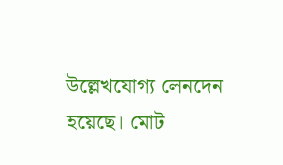উল্লেখযোগ্য লেনদেন হয়েছে। মোট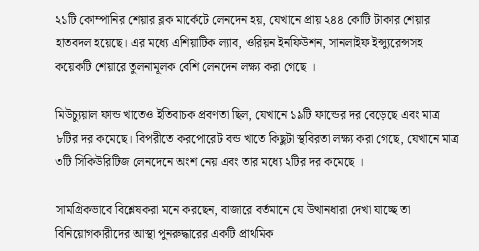২১টি কোম্পানির শেয়ার ব্লক মার্কেটে লেনদেন হয়, যেখানে প্রায় ২৪৪ কোটি টাকার শেয়ার হাতবদল হয়েছে। এর মধ্যে এশিয়াটিক ল্যাব, ওরিয়ন ইনফিউশন, সানলাইফ ইন্স্যুরেন্সসহ কয়েকটি শেয়ারে তুলনামূলক বেশি লেনদেন লক্ষ্য করা গেছে ।

মিউচ্যুয়াল ফান্ড খাতেও ইতিবাচক প্রবণতা ছিল, যেখানে ১৯টি ফান্ডের দর বেড়েছে এবং মাত্র ৮টির দর কমেছে। বিপরীতে করপোরেট বন্ড খাতে কিছুটা স্থবিরতা লক্ষ্য করা গেছে, যেখানে মাত্র ৩টি সিকিউরিটিজ লেনদেনে অংশ নেয় এবং তার মধ্যে ২টির দর কমেছে ।

সামগ্রিকভাবে বিশ্লেষকরা মনে করছেন, বাজারে বর্তমানে যে উত্থানধারা দেখা যাচ্ছে তা বিনিয়োগকারীদের আস্থা পুনরুদ্ধারের একটি প্রাথমিক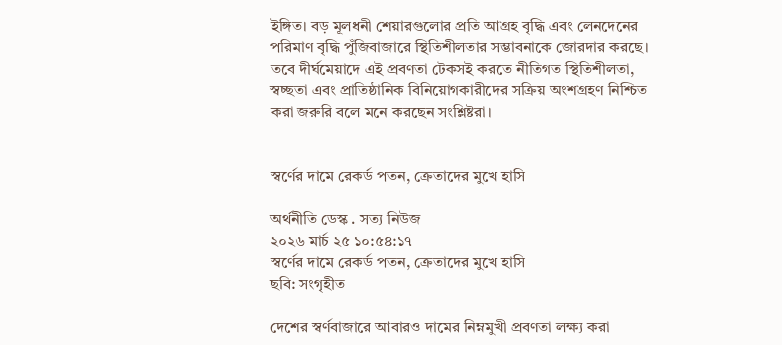ইঙ্গিত। বড় মূলধনী শেয়ারগুলোর প্রতি আগ্রহ বৃদ্ধি এবং লেনদেনের পরিমাণ বৃদ্ধি পুঁজিবাজারে স্থিতিশীলতার সম্ভাবনাকে জোরদার করছে। তবে দীর্ঘমেয়াদে এই প্রবণতা টেকসই করতে নীতিগত স্থিতিশীলতা, স্বচ্ছতা এবং প্রাতিষ্ঠানিক বিনিয়োগকারীদের সক্রিয় অংশগ্রহণ নিশ্চিত করা জরুরি বলে মনে করছেন সংশ্লিষ্টরা।


স্বর্ণের দামে রেকর্ড পতন, ক্রেতাদের মুখে হাসি

অর্থনীতি ডেস্ক . সত্য নিউজ
২০২৬ মার্চ ২৫ ১০:৫৪:১৭
স্বর্ণের দামে রেকর্ড পতন, ক্রেতাদের মুখে হাসি
ছবি: সংগৃহীত

দেশের স্বর্ণবাজারে আবারও দামের নিম্নমুখী প্রবণতা লক্ষ্য করা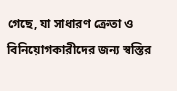গেছে, যা সাধারণ ক্রেতা ও বিনিয়োগকারীদের জন্য স্বস্তির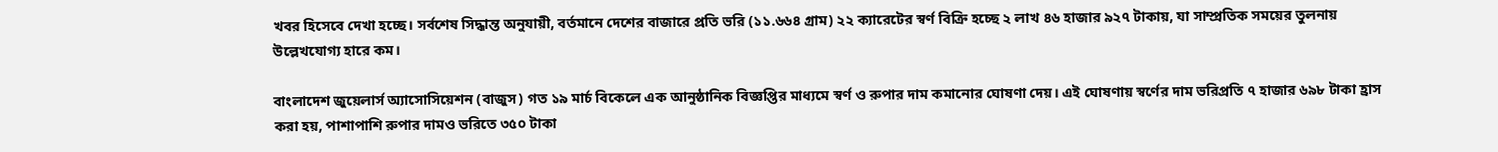খবর হিসেবে দেখা হচ্ছে। সর্বশেষ সিদ্ধান্ত অনুযায়ী, বর্তমানে দেশের বাজারে প্রতি ভরি (১১.৬৬৪ গ্রাম) ২২ ক্যারেটের স্বর্ণ বিক্রি হচ্ছে ২ লাখ ৪৬ হাজার ৯২৭ টাকায়, যা সাম্প্রতিক সময়ের তুলনায় উল্লেখযোগ্য হারে কম।

বাংলাদেশ জুয়েলার্স অ্যাসোসিয়েশন (বাজুস) গত ১৯ মার্চ বিকেলে এক আনুষ্ঠানিক বিজ্ঞপ্তির মাধ্যমে স্বর্ণ ও রুপার দাম কমানোর ঘোষণা দেয়। এই ঘোষণায় স্বর্ণের দাম ভরিপ্রতি ৭ হাজার ৬৯৮ টাকা হ্রাস করা হয়, পাশাপাশি রুপার দামও ভরিতে ৩৫০ টাকা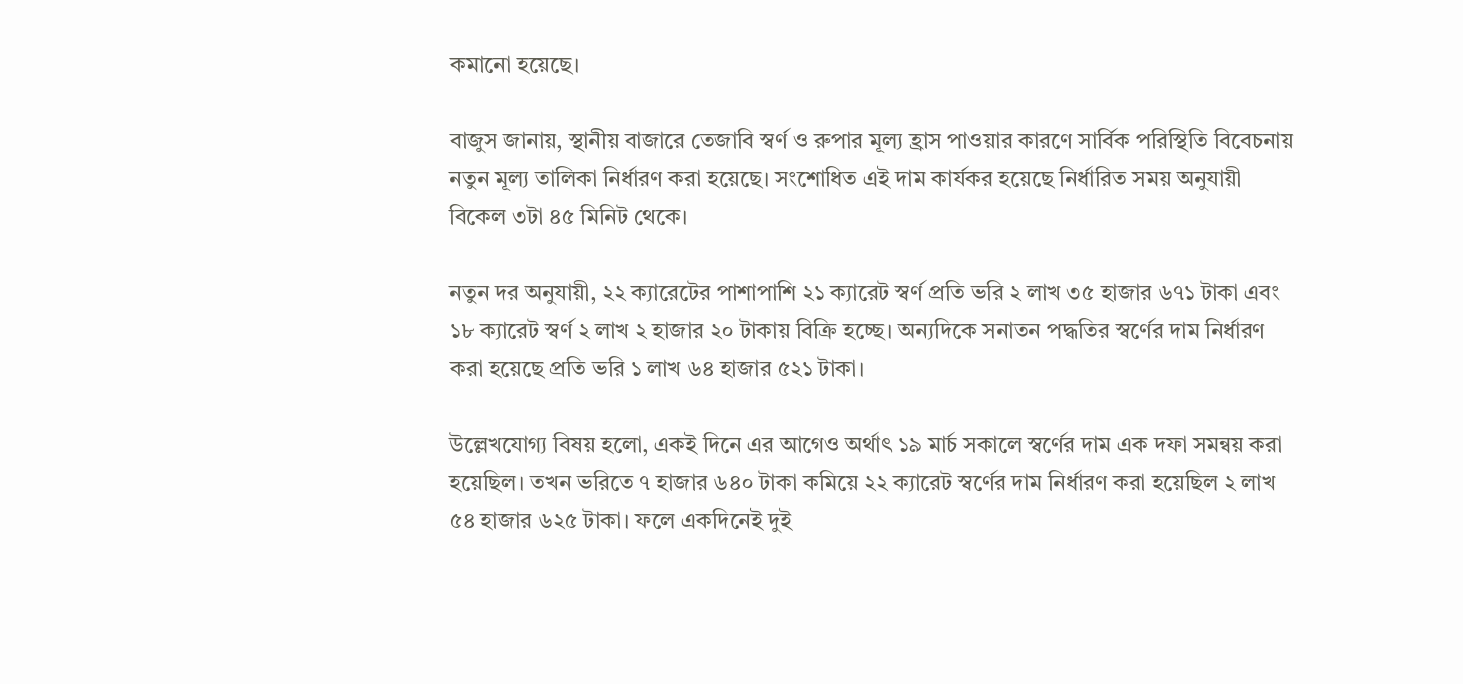কমানো হয়েছে।

বাজুস জানায়, স্থানীয় বাজারে তেজাবি স্বর্ণ ও রুপার মূল্য হ্রাস পাওয়ার কারণে সার্বিক পরিস্থিতি বিবেচনায় নতুন মূল্য তালিকা নির্ধারণ করা হয়েছে। সংশোধিত এই দাম কার্যকর হয়েছে নির্ধারিত সময় অনুযায়ী বিকেল ৩টা ৪৫ মিনিট থেকে।

নতুন দর অনুযায়ী, ২২ ক্যারেটের পাশাপাশি ২১ ক্যারেট স্বর্ণ প্রতি ভরি ২ লাখ ৩৫ হাজার ৬৭১ টাকা এবং ১৮ ক্যারেট স্বর্ণ ২ লাখ ২ হাজার ২০ টাকায় বিক্রি হচ্ছে। অন্যদিকে সনাতন পদ্ধতির স্বর্ণের দাম নির্ধারণ করা হয়েছে প্রতি ভরি ১ লাখ ৬৪ হাজার ৫২১ টাকা।

উল্লেখযোগ্য বিষয় হলো, একই দিনে এর আগেও অর্থাৎ ১৯ মার্চ সকালে স্বর্ণের দাম এক দফা সমন্বয় করা হয়েছিল। তখন ভরিতে ৭ হাজার ৬৪০ টাকা কমিয়ে ২২ ক্যারেট স্বর্ণের দাম নির্ধারণ করা হয়েছিল ২ লাখ ৫৪ হাজার ৬২৫ টাকা। ফলে একদিনেই দুই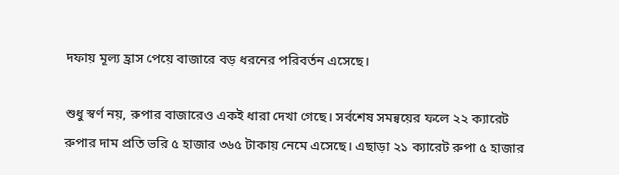দফায় মূল্য হ্রাস পেয়ে বাজারে বড় ধরনের পরিবর্তন এসেছে।

শুধু স্বর্ণ নয়, রুপার বাজারেও একই ধারা দেখা গেছে। সর্বশেষ সমন্বয়ের ফলে ২২ ক্যারেট রুপার দাম প্রতি ভরি ৫ হাজার ৩৬৫ টাকায় নেমে এসেছে। এছাড়া ২১ ক্যারেট রুপা ৫ হাজার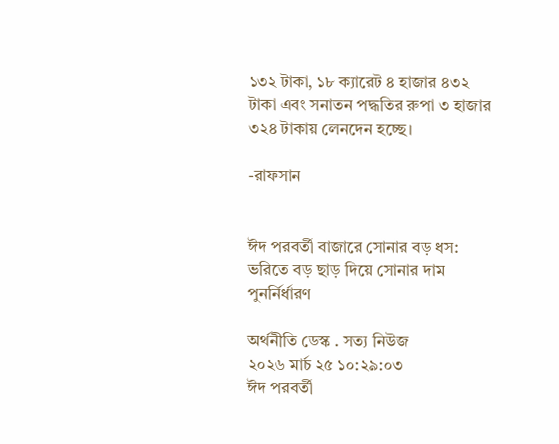১৩২ টাকা, ১৮ ক্যারেট ৪ হাজার ৪৩২ টাকা এবং সনাতন পদ্ধতির রুপা ৩ হাজার ৩২৪ টাকায় লেনদেন হচ্ছে।

-রাফসান


ঈদ পরবর্তী বাজারে সোনার বড় ধস: ভরিতে বড় ছাড় দিয়ে সোনার দাম পুনর্নির্ধারণ

অর্থনীতি ডেস্ক . সত্য নিউজ
২০২৬ মার্চ ২৫ ১০:২৯:০৩
ঈদ পরবর্তী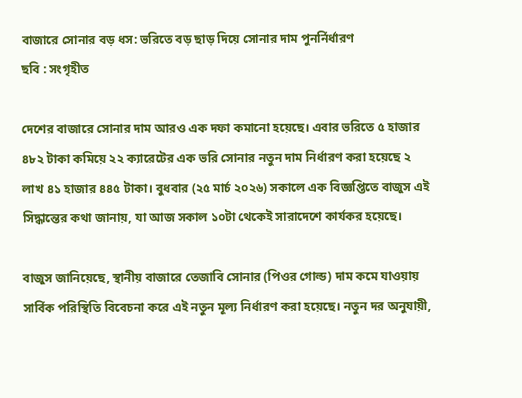বাজারে সোনার বড় ধস: ভরিতে বড় ছাড় দিয়ে সোনার দাম পুনর্নির্ধারণ
ছবি : সংগৃহীত

দেশের বাজারে সোনার দাম আরও এক দফা কমানো হয়েছে। এবার ভরিতে ৫ হাজার ৪৮২ টাকা কমিয়ে ২২ ক্যারেটের এক ভরি সোনার নতুন দাম নির্ধারণ করা হয়েছে ২ লাখ ৪১ হাজার ৪৪৫ টাকা। বুধবার (২৫ মার্চ ২০২৬) সকালে এক বিজ্ঞপ্তিতে বাজুস এই সিদ্ধান্তের কথা জানায়, যা আজ সকাল ১০টা থেকেই সারাদেশে কার্যকর হয়েছে।

বাজুস জানিয়েছে, স্থানীয় বাজারে তেজাবি সোনার (পিওর গোল্ড) দাম কমে যাওয়ায় সার্বিক পরিস্থিতি বিবেচনা করে এই নতুন মূল্য নির্ধারণ করা হয়েছে। নতুন দর অনুযায়ী,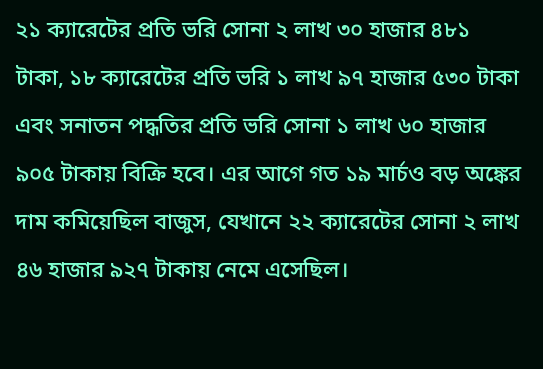২১ ক্যারেটের প্রতি ভরি সোনা ২ লাখ ৩০ হাজার ৪৮১ টাকা, ১৮ ক্যারেটের প্রতি ভরি ১ লাখ ৯৭ হাজার ৫৩০ টাকা এবং সনাতন পদ্ধতির প্রতি ভরি সোনা ১ লাখ ৬০ হাজার ৯০৫ টাকায় বিক্রি হবে। এর আগে গত ১৯ মার্চও বড় অঙ্কের দাম কমিয়েছিল বাজুস, যেখানে ২২ ক্যারেটের সোনা ২ লাখ ৪৬ হাজার ৯২৭ টাকায় নেমে এসেছিল।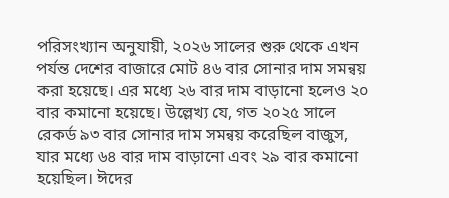পরিসংখ্যান অনুযায়ী, ২০২৬ সালের শুরু থেকে এখন পর্যন্ত দেশের বাজারে মোট ৪৬ বার সোনার দাম সমন্বয় করা হয়েছে। এর মধ্যে ২৬ বার দাম বাড়ানো হলেও ২০ বার কমানো হয়েছে। উল্লেখ্য যে, গত ২০২৫ সালে রেকর্ড ৯৩ বার সোনার দাম সমন্বয় করেছিল বাজুস, যার মধ্যে ৬৪ বার দাম বাড়ানো এবং ২৯ বার কমানো হয়েছিল। ঈদের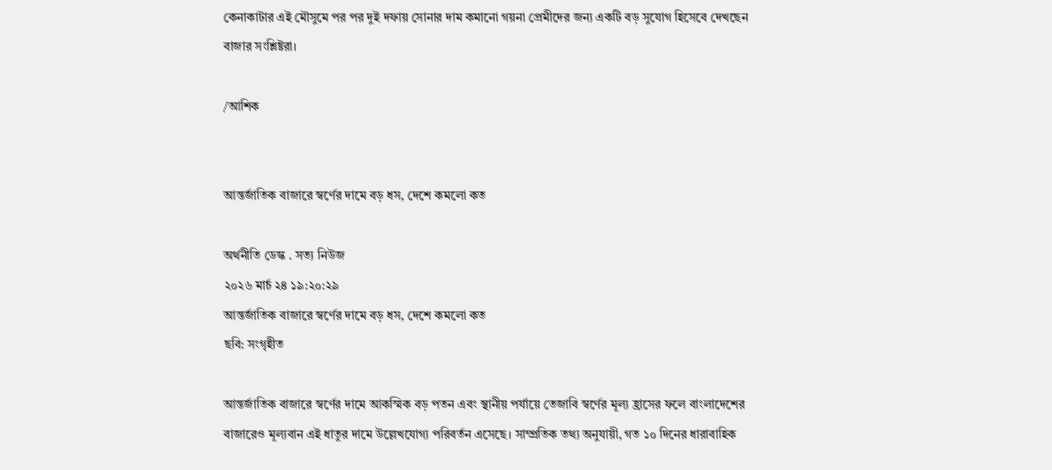কেনাকাটার এই মৌসুমে পর পর দুই দফায় সোনার দাম কমানো গয়না প্রেমীদের জন্য একটি বড় সুযোগ হিসেবে দেখছেন বাজার সংশ্লিষ্টরা।

/আশিক


আন্তর্জাতিক বাজারে স্বর্ণের দামে বড় ধস, দেশে কমলো কত

অর্থনীতি ডেস্ক . সত্য নিউজ
২০২৬ মার্চ ২৪ ১৯:২০:২৯
আন্তর্জাতিক বাজারে স্বর্ণের দামে বড় ধস, দেশে কমলো কত
ছবি: সংগৃহীত

আন্তর্জাতিক বাজারে স্বর্ণের দামে আকস্মিক বড় পতন এবং স্থানীয় পর্যায়ে তেজাবি স্বর্ণের মূল্য হ্রাসের ফলে বাংলাদেশের বাজারেও মূল্যবান এই ধাতুর দামে উল্লেখযোগ্য পরিবর্তন এসেছে। সাম্প্রতিক তথ্য অনুযায়ী, গত ১০ দিনের ধারাবাহিক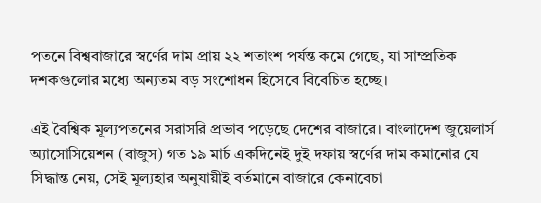পতনে বিশ্ববাজারে স্বর্ণের দাম প্রায় ২২ শতাংশ পর্যন্ত কমে গেছে, যা সাম্প্রতিক দশকগুলোর মধ্যে অন্যতম বড় সংশোধন হিসেবে বিবেচিত হচ্ছে।

এই বৈশ্বিক মূল্যপতনের সরাসরি প্রভাব পড়েছে দেশের বাজারে। বাংলাদেশ জুয়েলার্স অ্যাসোসিয়েশন (বাজুস) গত ১৯ মার্চ একদিনেই দুই দফায় স্বর্ণের দাম কমানোর যে সিদ্ধান্ত নেয়, সেই মূল্যহার অনুযায়ীই বর্তমানে বাজারে কেনাবেচা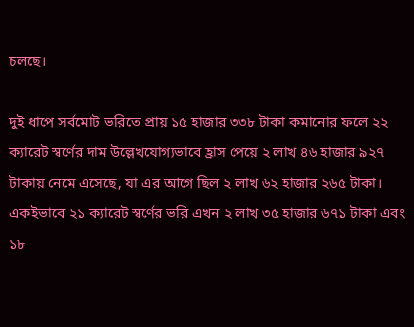চলছে।

দুই ধাপে সর্বমোট ভরিতে প্রায় ১৫ হাজার ৩৩৮ টাকা কমানোর ফলে ২২ ক্যারেট স্বর্ণের দাম উল্লেখযোগ্যভাবে হ্রাস পেয়ে ২ লাখ ৪৬ হাজার ৯২৭ টাকায় নেমে এসেছে, যা এর আগে ছিল ২ লাখ ৬২ হাজার ২৬৫ টাকা। একইভাবে ২১ ক্যারেট স্বর্ণের ভরি এখন ২ লাখ ৩৫ হাজার ৬৭১ টাকা এবং ১৮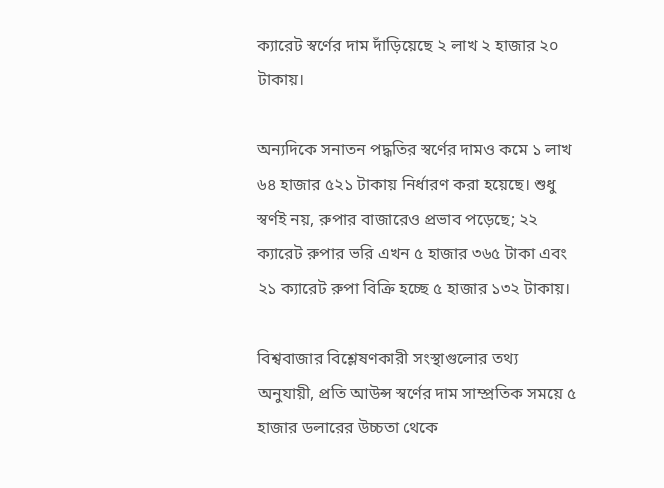ক্যারেট স্বর্ণের দাম দাঁড়িয়েছে ২ লাখ ২ হাজার ২০ টাকায়।

অন্যদিকে সনাতন পদ্ধতির স্বর্ণের দামও কমে ১ লাখ ৬৪ হাজার ৫২১ টাকায় নির্ধারণ করা হয়েছে। শুধু স্বর্ণই নয়, রুপার বাজারেও প্রভাব পড়েছে; ২২ ক্যারেট রুপার ভরি এখন ৫ হাজার ৩৬৫ টাকা এবং ২১ ক্যারেট রুপা বিক্রি হচ্ছে ৫ হাজার ১৩২ টাকায়।

বিশ্ববাজার বিশ্লেষণকারী সংস্থাগুলোর তথ্য অনুযায়ী, প্রতি আউন্স স্বর্ণের দাম সাম্প্রতিক সময়ে ৫ হাজার ডলারের উচ্চতা থেকে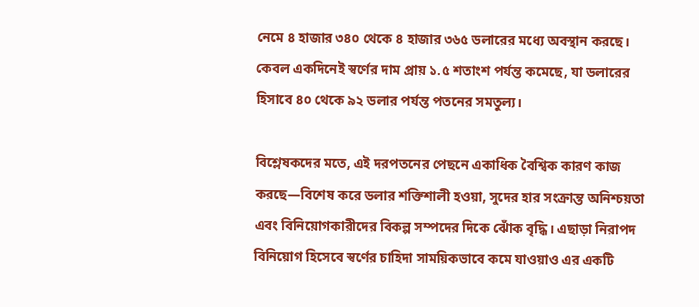নেমে ৪ হাজার ৩৪০ থেকে ৪ হাজার ৩৬৫ ডলারের মধ্যে অবস্থান করছে। কেবল একদিনেই স্বর্ণের দাম প্রায় ১.৫ শতাংশ পর্যন্ত কমেছে, যা ডলারের হিসাবে ৪০ থেকে ৯২ ডলার পর্যন্ত পতনের সমতুল্য।

বিশ্লেষকদের মতে, এই দরপতনের পেছনে একাধিক বৈশ্বিক কারণ কাজ করছে—বিশেষ করে ডলার শক্তিশালী হওয়া, সুদের হার সংক্রান্ত অনিশ্চয়তা এবং বিনিয়োগকারীদের বিকল্প সম্পদের দিকে ঝোঁক বৃদ্ধি। এছাড়া নিরাপদ বিনিয়োগ হিসেবে স্বর্ণের চাহিদা সাময়িকভাবে কমে যাওয়াও এর একটি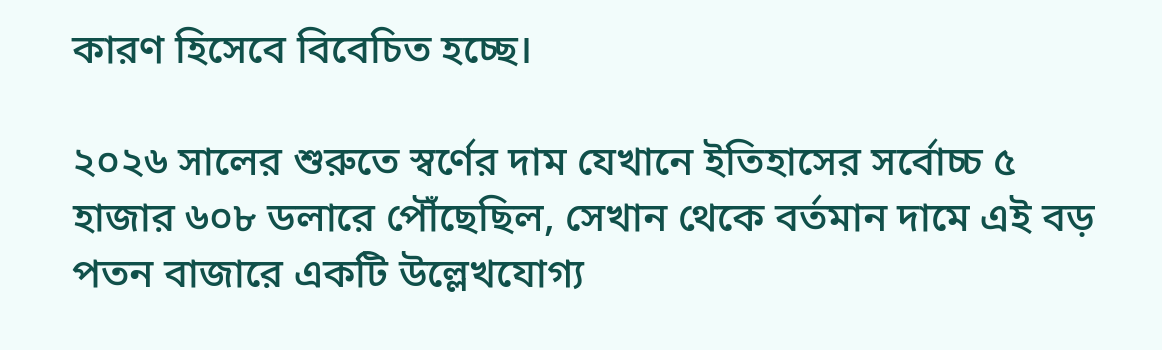কারণ হিসেবে বিবেচিত হচ্ছে।

২০২৬ সালের শুরুতে স্বর্ণের দাম যেখানে ইতিহাসের সর্বোচ্চ ৫ হাজার ৬০৮ ডলারে পৌঁছেছিল, সেখান থেকে বর্তমান দামে এই বড় পতন বাজারে একটি উল্লেখযোগ্য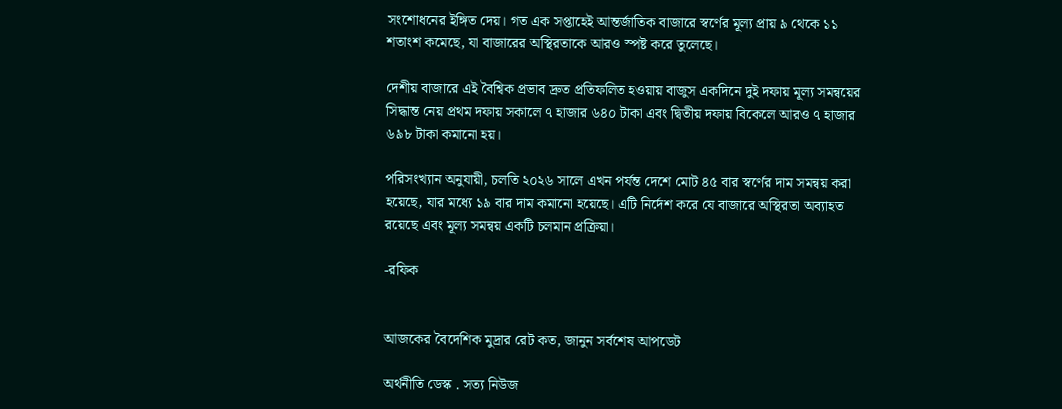সংশোধনের ইঙ্গিত দেয়। গত এক সপ্তাহেই আন্তর্জাতিক বাজারে স্বর্ণের মূল্য প্রায় ৯ থেকে ১১ শতাংশ কমেছে, যা বাজারের অস্থিরতাকে আরও স্পষ্ট করে তুলেছে।

দেশীয় বাজারে এই বৈশ্বিক প্রভাব দ্রুত প্রতিফলিত হওয়ায় বাজুস একদিনে দুই দফায় মূল্য সমন্বয়ের সিদ্ধান্ত নেয় প্রথম দফায় সকালে ৭ হাজার ৬৪০ টাকা এবং দ্বিতীয় দফায় বিকেলে আরও ৭ হাজার ৬৯৮ টাকা কমানো হয়।

পরিসংখ্যান অনুযায়ী, চলতি ২০২৬ সালে এখন পর্যন্ত দেশে মোট ৪৫ বার স্বর্ণের দাম সমন্বয় করা হয়েছে, যার মধ্যে ১৯ বার দাম কমানো হয়েছে। এটি নির্দেশ করে যে বাজারে অস্থিরতা অব্যাহত রয়েছে এবং মূল্য সমন্বয় একটি চলমান প্রক্রিয়া।

-রফিক


আজকের বৈদেশিক মুদ্রার রেট কত, জানুন সর্বশেষ আপডেট

অর্থনীতি ডেস্ক . সত্য নিউজ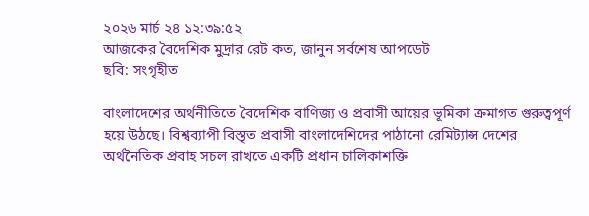২০২৬ মার্চ ২৪ ১২:৩৯:৫২
আজকের বৈদেশিক মুদ্রার রেট কত, জানুন সর্বশেষ আপডেট
ছবি: সংগৃহীত

বাংলাদেশের অর্থনীতিতে বৈদেশিক বাণিজ্য ও প্রবাসী আয়ের ভূমিকা ক্রমাগত গুরুত্বপূর্ণ হয়ে উঠছে। বিশ্বব্যাপী বিস্তৃত প্রবাসী বাংলাদেশিদের পাঠানো রেমিট্যান্স দেশের অর্থনৈতিক প্রবাহ সচল রাখতে একটি প্রধান চালিকাশক্তি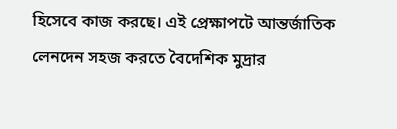হিসেবে কাজ করছে। এই প্রেক্ষাপটে আন্তর্জাতিক লেনদেন সহজ করতে বৈদেশিক মুদ্রার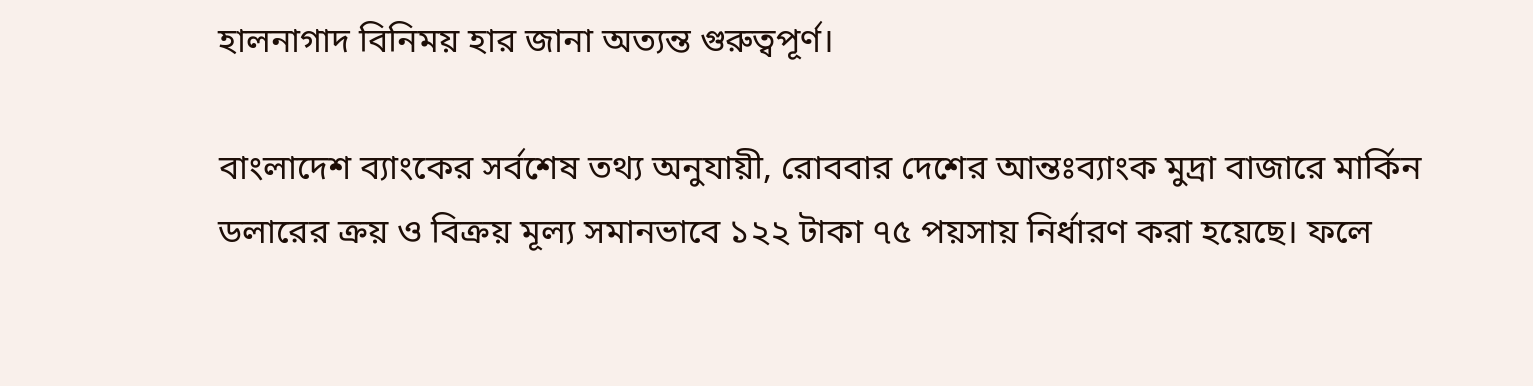হালনাগাদ বিনিময় হার জানা অত্যন্ত গুরুত্বপূর্ণ।

বাংলাদেশ ব্যাংকের সর্বশেষ তথ্য অনুযায়ী, রোববার দেশের আন্তঃব্যাংক মুদ্রা বাজারে মার্কিন ডলারের ক্রয় ও বিক্রয় মূল্য সমানভাবে ১২২ টাকা ৭৫ পয়সায় নির্ধারণ করা হয়েছে। ফলে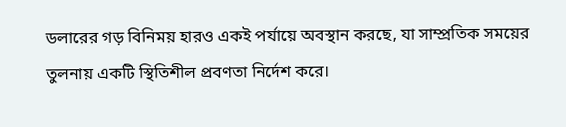ডলারের গড় বিনিময় হারও একই পর্যায়ে অবস্থান করছে, যা সাম্প্রতিক সময়ের তুলনায় একটি স্থিতিশীল প্রবণতা নির্দেশ করে।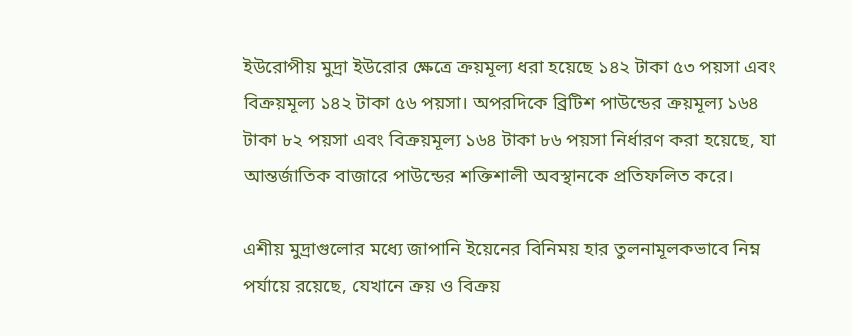ইউরোপীয় মুদ্রা ইউরোর ক্ষেত্রে ক্রয়মূল্য ধরা হয়েছে ১৪২ টাকা ৫৩ পয়সা এবং বিক্রয়মূল্য ১৪২ টাকা ৫৬ পয়সা। অপরদিকে ব্রিটিশ পাউন্ডের ক্রয়মূল্য ১৬৪ টাকা ৮২ পয়সা এবং বিক্রয়মূল্য ১৬৪ টাকা ৮৬ পয়সা নির্ধারণ করা হয়েছে, যা আন্তর্জাতিক বাজারে পাউন্ডের শক্তিশালী অবস্থানকে প্রতিফলিত করে।

এশীয় মুদ্রাগুলোর মধ্যে জাপানি ইয়েনের বিনিময় হার তুলনামূলকভাবে নিম্ন পর্যায়ে রয়েছে, যেখানে ক্রয় ও বিক্রয়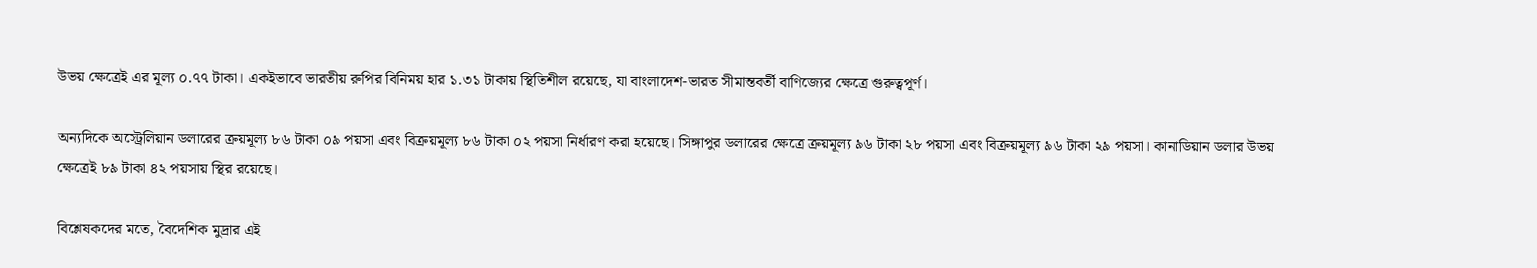উভয় ক্ষেত্রেই এর মূল্য ০.৭৭ টাকা। একইভাবে ভারতীয় রুপির বিনিময় হার ১.৩১ টাকায় স্থিতিশীল রয়েছে, যা বাংলাদেশ-ভারত সীমান্তবর্তী বাণিজ্যের ক্ষেত্রে গুরুত্বপূর্ণ।

অন্যদিকে অস্ট্রেলিয়ান ডলারের ক্রয়মূল্য ৮৬ টাকা ০৯ পয়সা এবং বিক্রয়মূল্য ৮৬ টাকা ০২ পয়সা নির্ধারণ করা হয়েছে। সিঙ্গাপুর ডলারের ক্ষেত্রে ক্রয়মূল্য ৯৬ টাকা ২৮ পয়সা এবং বিক্রয়মূল্য ৯৬ টাকা ২৯ পয়সা। কানাডিয়ান ডলার উভয় ক্ষেত্রেই ৮৯ টাকা ৪২ পয়সায় স্থির রয়েছে।

বিশ্লেষকদের মতে, বৈদেশিক মুদ্রার এই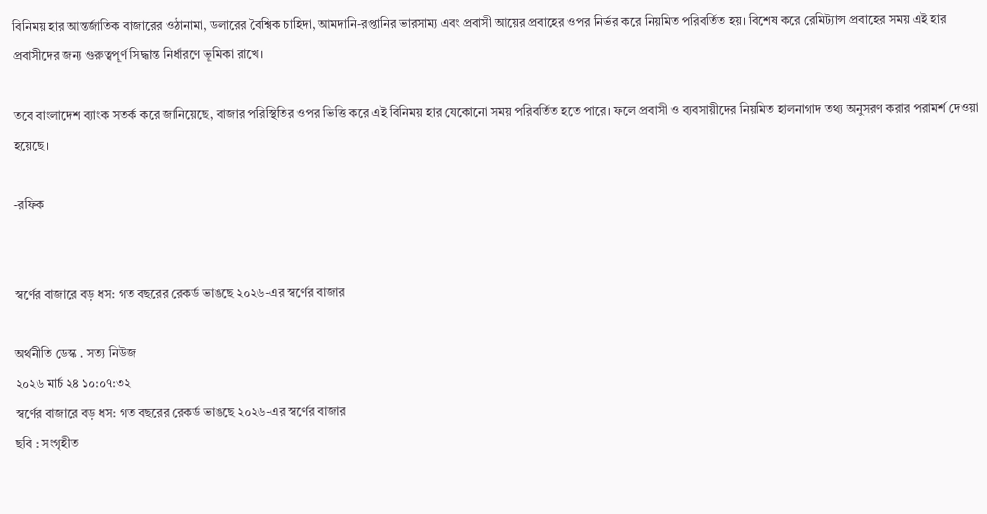বিনিময় হার আন্তর্জাতিক বাজারের ওঠানামা, ডলারের বৈশ্বিক চাহিদা, আমদানি-রপ্তানির ভারসাম্য এবং প্রবাসী আয়ের প্রবাহের ওপর নির্ভর করে নিয়মিত পরিবর্তিত হয়। বিশেষ করে রেমিট্যান্স প্রবাহের সময় এই হার প্রবাসীদের জন্য গুরুত্বপূর্ণ সিদ্ধান্ত নির্ধারণে ভূমিকা রাখে।

তবে বাংলাদেশ ব্যাংক সতর্ক করে জানিয়েছে, বাজার পরিস্থিতির ওপর ভিত্তি করে এই বিনিময় হার যেকোনো সময় পরিবর্তিত হতে পারে। ফলে প্রবাসী ও ব্যবসায়ীদের নিয়মিত হালনাগাদ তথ্য অনুসরণ করার পরামর্শ দেওয়া হয়েছে।

-রফিক


স্বর্ণের বাজারে বড় ধস: গত বছরের রেকর্ড ভাঙছে ২০২৬-এর স্বর্ণের বাজার

অর্থনীতি ডেস্ক . সত্য নিউজ
২০২৬ মার্চ ২৪ ১০:০৭:৩২
স্বর্ণের বাজারে বড় ধস: গত বছরের রেকর্ড ভাঙছে ২০২৬-এর স্বর্ণের বাজার
ছবি : সংগৃহীত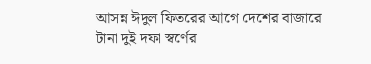আসন্ন ঈদুল ফিতরের আগে দেশের বাজারে টানা দুই দফা স্বর্ণের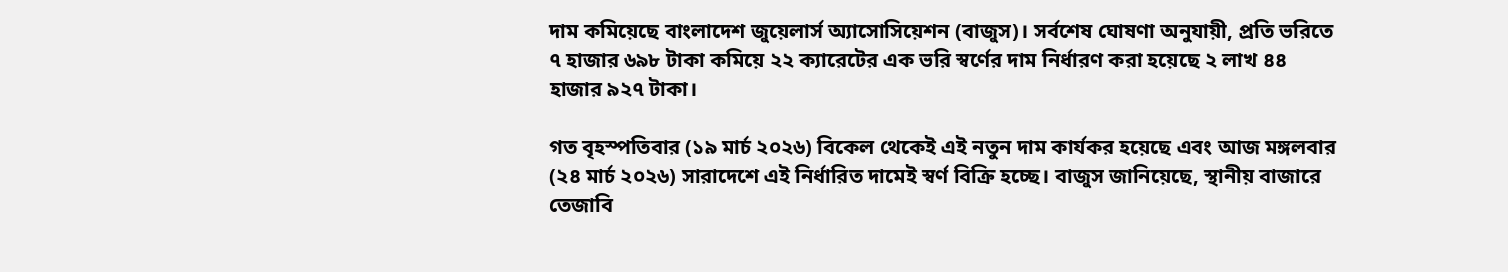দাম কমিয়েছে বাংলাদেশ জুয়েলার্স অ্যাসোসিয়েশন (বাজুস)। সর্বশেষ ঘোষণা অনুযায়ী, প্রতি ভরিতে ৭ হাজার ৬৯৮ টাকা কমিয়ে ২২ ক্যারেটের এক ভরি স্বর্ণের দাম নির্ধারণ করা হয়েছে ২ লাখ ৪৪ হাজার ৯২৭ টাকা।

গত বৃহস্পতিবার (১৯ মার্চ ২০২৬) বিকেল থেকেই এই নতুন দাম কার্যকর হয়েছে এবং আজ মঙ্গলবার (২৪ মার্চ ২০২৬) সারাদেশে এই নির্ধারিত দামেই স্বর্ণ বিক্রি হচ্ছে। বাজুস জানিয়েছে, স্থানীয় বাজারে তেজাবি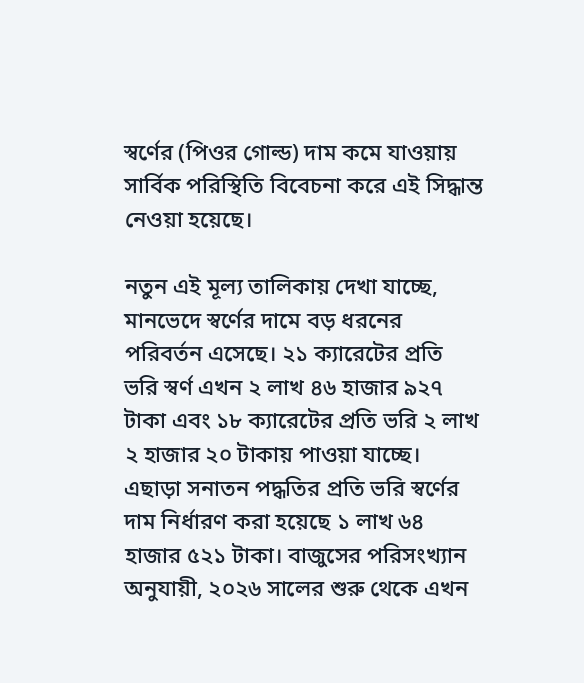স্বর্ণের (পিওর গোল্ড) দাম কমে যাওয়ায় সার্বিক পরিস্থিতি বিবেচনা করে এই সিদ্ধান্ত নেওয়া হয়েছে।

নতুন এই মূল্য তালিকায় দেখা যাচ্ছে, মানভেদে স্বর্ণের দামে বড় ধরনের পরিবর্তন এসেছে। ২১ ক্যারেটের প্রতি ভরি স্বর্ণ এখন ২ লাখ ৪৬ হাজার ৯২৭ টাকা এবং ১৮ ক্যারেটের প্রতি ভরি ২ লাখ ২ হাজার ২০ টাকায় পাওয়া যাচ্ছে। এছাড়া সনাতন পদ্ধতির প্রতি ভরি স্বর্ণের দাম নির্ধারণ করা হয়েছে ১ লাখ ৬৪ হাজার ৫২১ টাকা। বাজুসের পরিসংখ্যান অনুযায়ী, ২০২৬ সালের শুরু থেকে এখন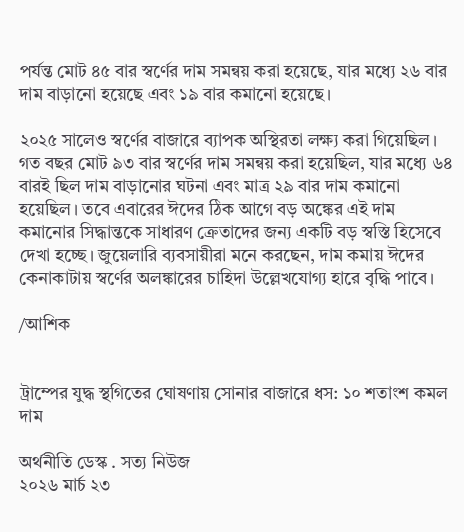পর্যন্ত মোট ৪৫ বার স্বর্ণের দাম সমন্বয় করা হয়েছে, যার মধ্যে ২৬ বার দাম বাড়ানো হয়েছে এবং ১৯ বার কমানো হয়েছে।

২০২৫ সালেও স্বর্ণের বাজারে ব্যাপক অস্থিরতা লক্ষ্য করা গিয়েছিল। গত বছর মোট ৯৩ বার স্বর্ণের দাম সমন্বয় করা হয়েছিল, যার মধ্যে ৬৪ বারই ছিল দাম বাড়ানোর ঘটনা এবং মাত্র ২৯ বার দাম কমানো হয়েছিল। তবে এবারের ঈদের ঠিক আগে বড় অঙ্কের এই দাম কমানোর সিদ্ধান্তকে সাধারণ ক্রেতাদের জন্য একটি বড় স্বস্তি হিসেবে দেখা হচ্ছে। জুয়েলারি ব্যবসায়ীরা মনে করছেন, দাম কমায় ঈদের কেনাকাটায় স্বর্ণের অলঙ্কারের চাহিদা উল্লেখযোগ্য হারে বৃদ্ধি পাবে।

/আশিক


ট্রাম্পের যুদ্ধ স্থগিতের ঘোষণায় সোনার বাজারে ধস: ১০ শতাংশ কমল দাম

অর্থনীতি ডেস্ক . সত্য নিউজ
২০২৬ মার্চ ২৩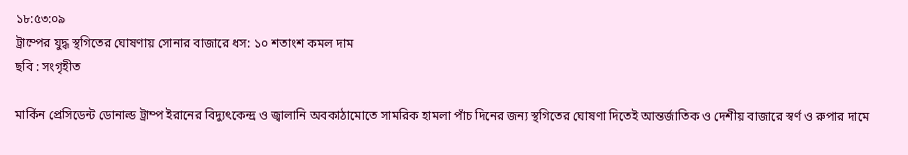১৮:৫৩:০৯
ট্রাম্পের যুদ্ধ স্থগিতের ঘোষণায় সোনার বাজারে ধস: ১০ শতাংশ কমল দাম
ছবি : সংগৃহীত

মার্কিন প্রেসিডেন্ট ডোনাল্ড ট্রাম্প ইরানের বিদ্যুৎকেন্দ্র ও জ্বালানি অবকাঠামোতে সামরিক হামলা পাঁচ দিনের জন্য স্থগিতের ঘোষণা দিতেই আন্তর্জাতিক ও দেশীয় বাজারে স্বর্ণ ও রুপার দামে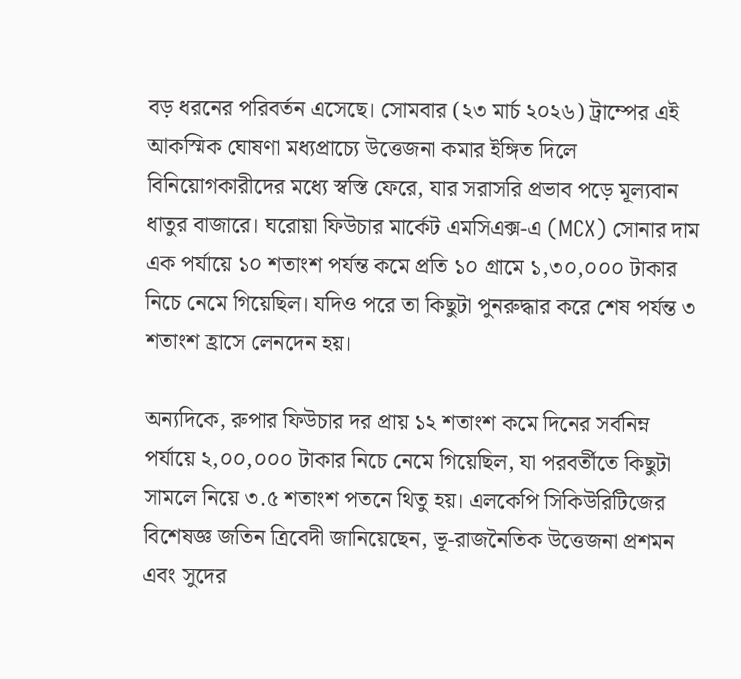বড় ধরনের পরিবর্তন এসেছে। সোমবার (২৩ মার্চ ২০২৬) ট্রাম্পের এই আকস্মিক ঘোষণা মধ্যপ্রাচ্যে উত্তেজনা কমার ইঙ্গিত দিলে বিনিয়োগকারীদের মধ্যে স্বস্তি ফেরে, যার সরাসরি প্রভাব পড়ে মূল্যবান ধাতুর বাজারে। ঘরোয়া ফিউচার মার্কেট এমসিএক্স-এ (MCX) সোনার দাম এক পর্যায়ে ১০ শতাংশ পর্যন্ত কমে প্রতি ১০ গ্রামে ১,৩০,০০০ টাকার নিচে নেমে গিয়েছিল। যদিও পরে তা কিছুটা পুনরুদ্ধার করে শেষ পর্যন্ত ৩ শতাংশ হ্রাসে লেনদেন হয়।

অন্যদিকে, রুপার ফিউচার দর প্রায় ১২ শতাংশ কমে দিনের সর্বনিম্ন পর্যায়ে ২,০০,০০০ টাকার নিচে নেমে গিয়েছিল, যা পরবর্তীতে কিছুটা সামলে নিয়ে ৩.৫ শতাংশ পতনে থিতু হয়। এলকেপি সিকিউরিটিজের বিশেষজ্ঞ জতিন ত্রিবেদী জানিয়েছেন, ভূ-রাজনৈতিক উত্তেজনা প্রশমন এবং সুদের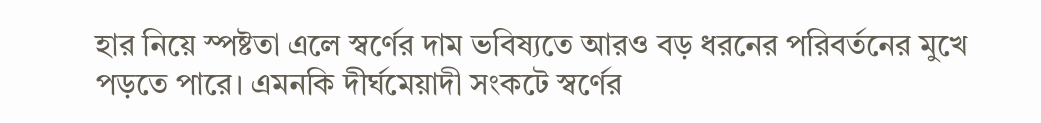হার নিয়ে স্পষ্টতা এলে স্বর্ণের দাম ভবিষ্যতে আরও বড় ধরনের পরিবর্তনের মুখে পড়তে পারে। এমনকি দীর্ঘমেয়াদী সংকটে স্বর্ণের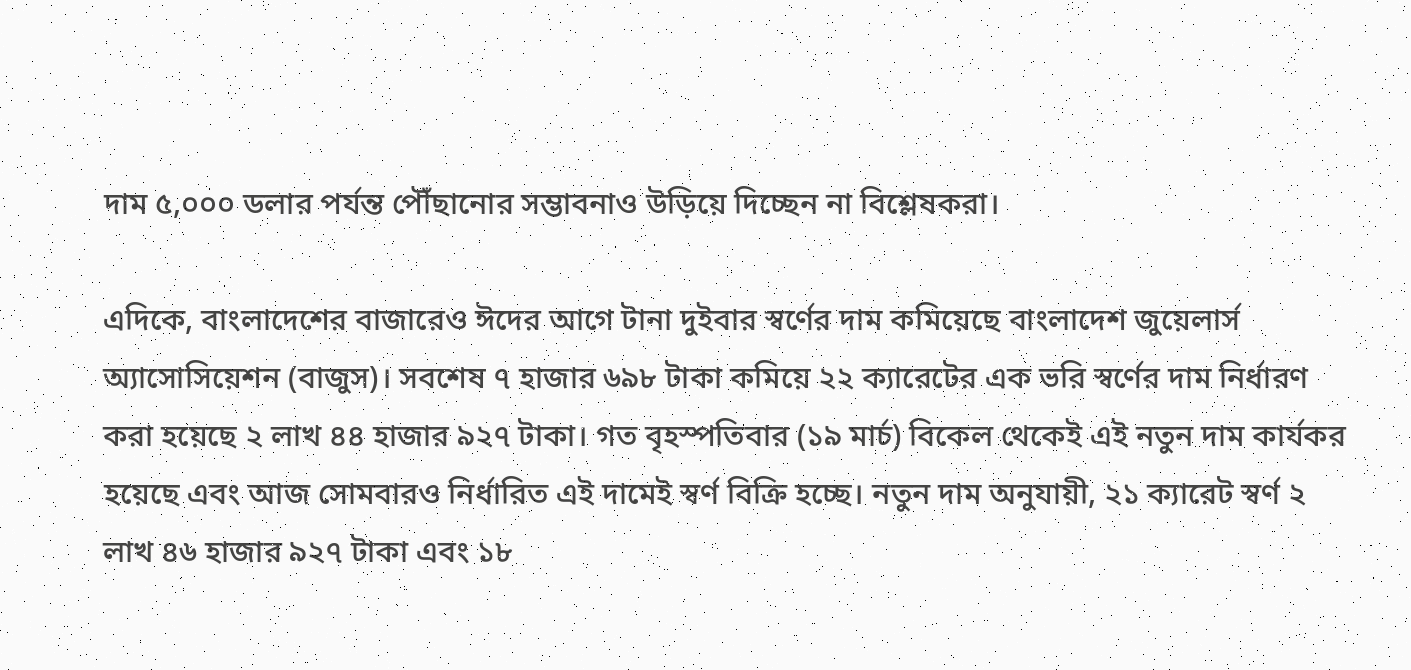দাম ৫,০০০ ডলার পর্যন্ত পৌঁছানোর সম্ভাবনাও উড়িয়ে দিচ্ছেন না বিশ্লেষকরা।

এদিকে, বাংলাদেশের বাজারেও ঈদের আগে টানা দুইবার স্বর্ণের দাম কমিয়েছে বাংলাদেশ জুয়েলার্স অ্যাসোসিয়েশন (বাজুস)। সবশেষ ৭ হাজার ৬৯৮ টাকা কমিয়ে ২২ ক্যারেটের এক ভরি স্বর্ণের দাম নির্ধারণ করা হয়েছে ২ লাখ ৪৪ হাজার ৯২৭ টাকা। গত বৃহস্পতিবার (১৯ মার্চ) বিকেল থেকেই এই নতুন দাম কার্যকর হয়েছে এবং আজ সোমবারও নির্ধারিত এই দামেই স্বর্ণ বিক্রি হচ্ছে। নতুন দাম অনুযায়ী, ২১ ক্যারেট স্বর্ণ ২ লাখ ৪৬ হাজার ৯২৭ টাকা এবং ১৮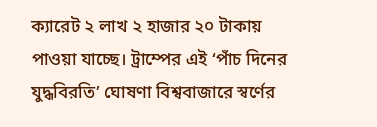ক্যারেট ২ লাখ ২ হাজার ২০ টাকায় পাওয়া যাচ্ছে। ট্রাম্পের এই ‘পাঁচ দিনের যুদ্ধবিরতি’ ঘোষণা বিশ্ববাজারে স্বর্ণের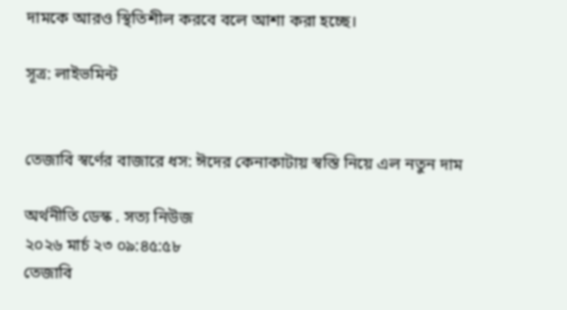দামকে আরও স্থিতিশীল করবে বলে আশা করা হচ্ছে।

সূত্র: লাইভমিন্ট


তেজাবি স্বর্ণের বাজারে ধস: ঈদের কেনাকাটায় স্বস্তি নিয়ে এল নতুন দাম

অর্থনীতি ডেস্ক . সত্য নিউজ
২০২৬ মার্চ ২৩ ০৯:৪৫:৫৮
তেজাবি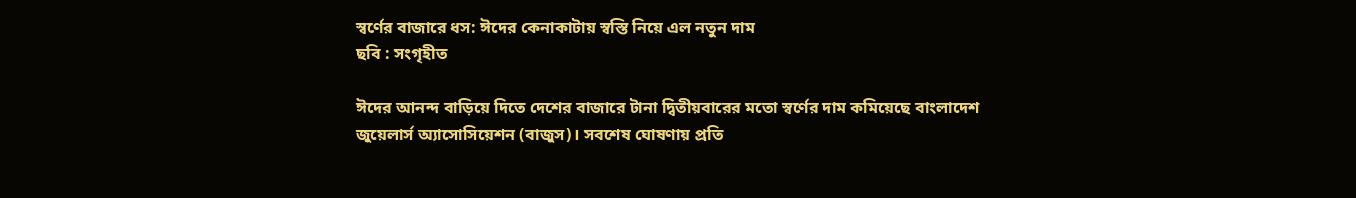স্বর্ণের বাজারে ধস: ঈদের কেনাকাটায় স্বস্তি নিয়ে এল নতুন দাম
ছবি : সংগৃহীত

ঈদের আনন্দ বাড়িয়ে দিতে দেশের বাজারে টানা দ্বিতীয়বারের মতো স্বর্ণের দাম কমিয়েছে বাংলাদেশ জুয়েলার্স অ্যাসোসিয়েশন (বাজুস)। সবশেষ ঘোষণায় প্রতি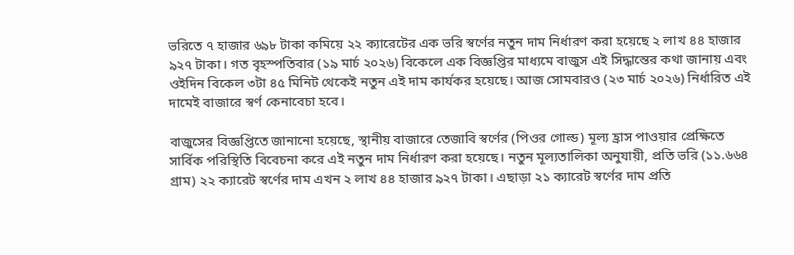ভরিতে ৭ হাজার ৬৯৮ টাকা কমিয়ে ২২ ক্যারেটের এক ভরি স্বর্ণের নতুন দাম নির্ধারণ করা হয়েছে ২ লাখ ৪৪ হাজার ৯২৭ টাকা। গত বৃহস্পতিবার (১৯ মার্চ ২০২৬) বিকেলে এক বিজ্ঞপ্তির মাধ্যমে বাজুস এই সিদ্ধান্তের কথা জানায় এবং ওইদিন বিকেল ৩টা ৪৫ মিনিট থেকেই নতুন এই দাম কার্যকর হয়েছে। আজ সোমবারও (২৩ মার্চ ২০২৬) নির্ধারিত এই দামেই বাজারে স্বর্ণ কেনাবেচা হবে।

বাজুসের বিজ্ঞপ্তিতে জানানো হয়েছে, স্থানীয় বাজারে তেজাবি স্বর্ণের (পিওর গোল্ড) মূল্য হ্রাস পাওয়ার প্রেক্ষিতে সার্বিক পরিস্থিতি বিবেচনা করে এই নতুন দাম নির্ধারণ করা হয়েছে। নতুন মূল্যতালিকা অনুযায়ী, প্রতি ভরি (১১.৬৬৪ গ্রাম) ২২ ক্যারেট স্বর্ণের দাম এখন ২ লাখ ৪৪ হাজার ৯২৭ টাকা। এছাড়া ২১ ক্যারেট স্বর্ণের দাম প্রতি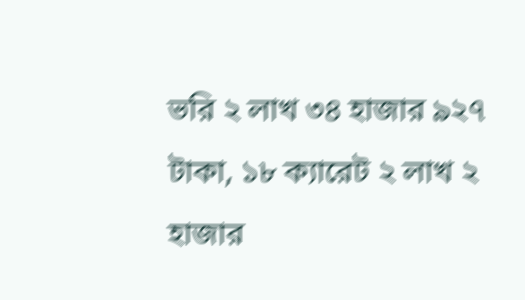ভরি ২ লাখ ৩৪ হাজার ৯২৭ টাকা, ১৮ ক্যারেট ২ লাখ ২ হাজার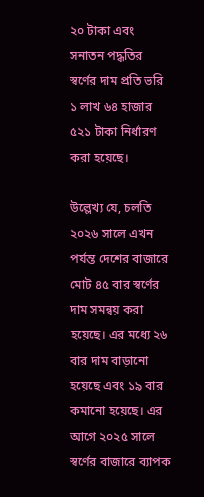২০ টাকা এবং সনাতন পদ্ধতির স্বর্ণের দাম প্রতি ভরি ১ লাখ ৬৪ হাজার ৫২১ টাকা নির্ধারণ করা হয়েছে।

উল্লেখ্য যে, চলতি ২০২৬ সালে এখন পর্যন্ত দেশের বাজারে মোট ৪৫ বার স্বর্ণের দাম সমন্বয় করা হয়েছে। এর মধ্যে ২৬ বার দাম বাড়ানো হয়েছে এবং ১৯ বার কমানো হয়েছে। এর আগে ২০২৫ সালে স্বর্ণের বাজারে ব্যাপক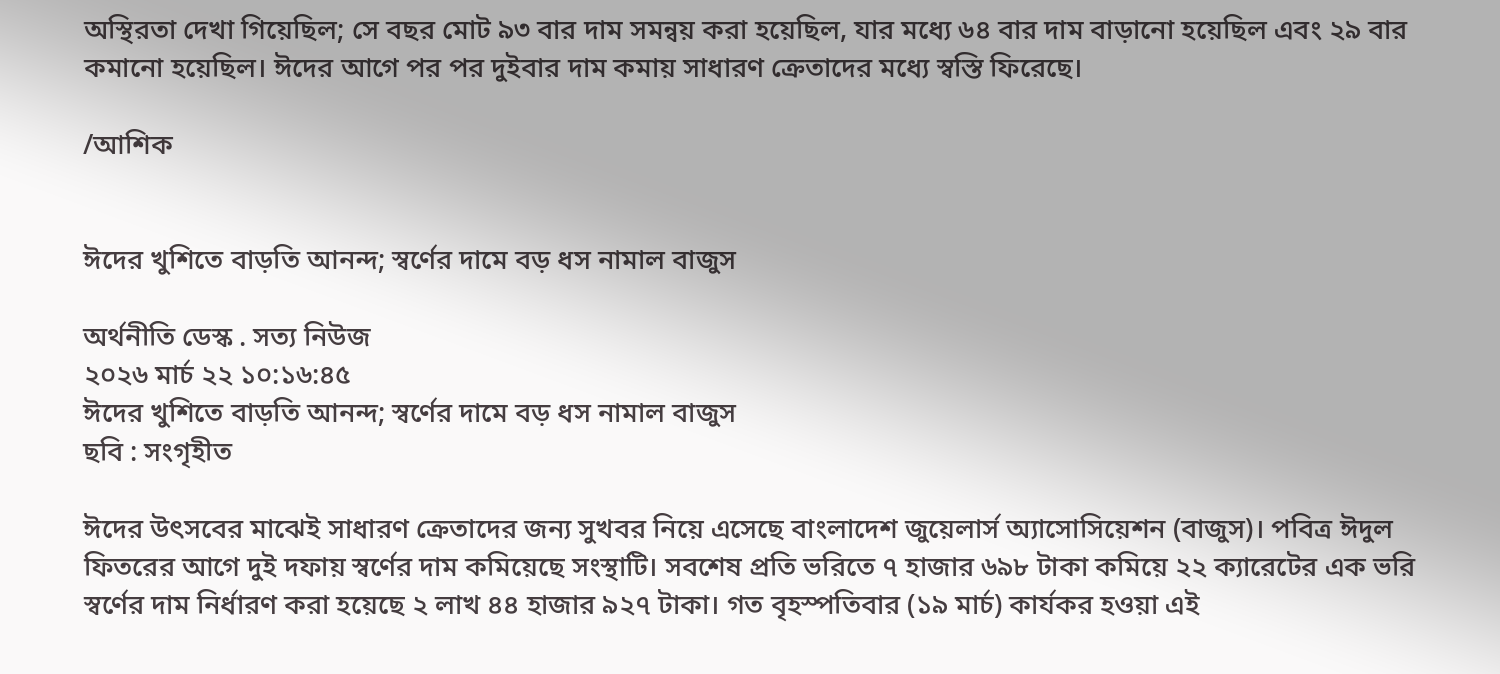অস্থিরতা দেখা গিয়েছিল; সে বছর মোট ৯৩ বার দাম সমন্বয় করা হয়েছিল, যার মধ্যে ৬৪ বার দাম বাড়ানো হয়েছিল এবং ২৯ বার কমানো হয়েছিল। ঈদের আগে পর পর দুইবার দাম কমায় সাধারণ ক্রেতাদের মধ্যে স্বস্তি ফিরেছে।

/আশিক


ঈদের খুশিতে বাড়তি আনন্দ; স্বর্ণের দামে বড় ধস নামাল বাজুস

অর্থনীতি ডেস্ক . সত্য নিউজ
২০২৬ মার্চ ২২ ১০:১৬:৪৫
ঈদের খুশিতে বাড়তি আনন্দ; স্বর্ণের দামে বড় ধস নামাল বাজুস
ছবি : সংগৃহীত

ঈদের উৎসবের মাঝেই সাধারণ ক্রেতাদের জন্য সুখবর নিয়ে এসেছে বাংলাদেশ জুয়েলার্স অ্যাসোসিয়েশন (বাজুস)। পবিত্র ঈদুল ফিতরের আগে দুই দফায় স্বর্ণের দাম কমিয়েছে সংস্থাটি। সবশেষ প্রতি ভরিতে ৭ হাজার ৬৯৮ টাকা কমিয়ে ২২ ক্যারেটের এক ভরি স্বর্ণের দাম নির্ধারণ করা হয়েছে ২ লাখ ৪৪ হাজার ৯২৭ টাকা। গত বৃহস্পতিবার (১৯ মার্চ) কার্যকর হওয়া এই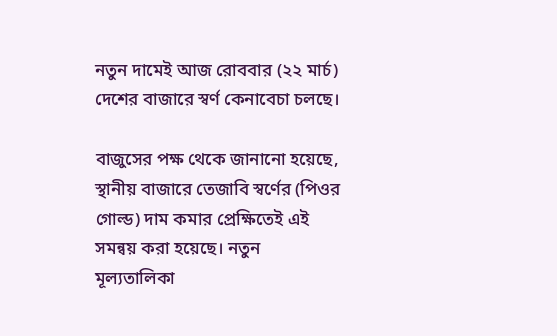নতুন দামেই আজ রোববার (২২ মার্চ) দেশের বাজারে স্বর্ণ কেনাবেচা চলছে।

বাজুসের পক্ষ থেকে জানানো হয়েছে, স্থানীয় বাজারে তেজাবি স্বর্ণের (পিওর গোল্ড) দাম কমার প্রেক্ষিতেই এই সমন্বয় করা হয়েছে। নতুন মূল্যতালিকা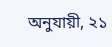অনুযায়ী, ২১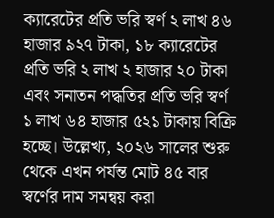ক্যারেটের প্রতি ভরি স্বর্ণ ২ লাখ ৪৬ হাজার ৯২৭ টাকা, ১৮ ক্যারেটের প্রতি ভরি ২ লাখ ২ হাজার ২০ টাকা এবং সনাতন পদ্ধতির প্রতি ভরি স্বর্ণ ১ লাখ ৬৪ হাজার ৫২১ টাকায় বিক্রি হচ্ছে। উল্লেখ্য, ২০২৬ সালের শুরু থেকে এখন পর্যন্ত মোট ৪৫ বার স্বর্ণের দাম সমন্বয় করা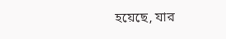হয়েছে, যার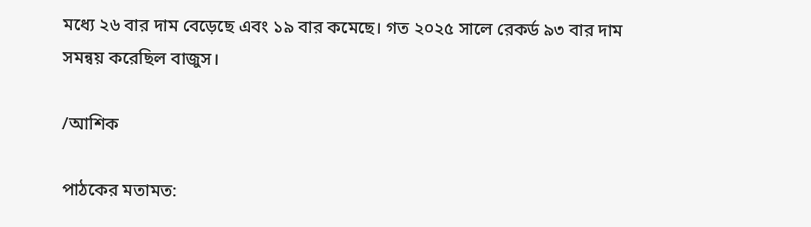মধ্যে ২৬ বার দাম বেড়েছে এবং ১৯ বার কমেছে। গত ২০২৫ সালে রেকর্ড ৯৩ বার দাম সমন্বয় করেছিল বাজুস।

/আশিক

পাঠকের মতামত: